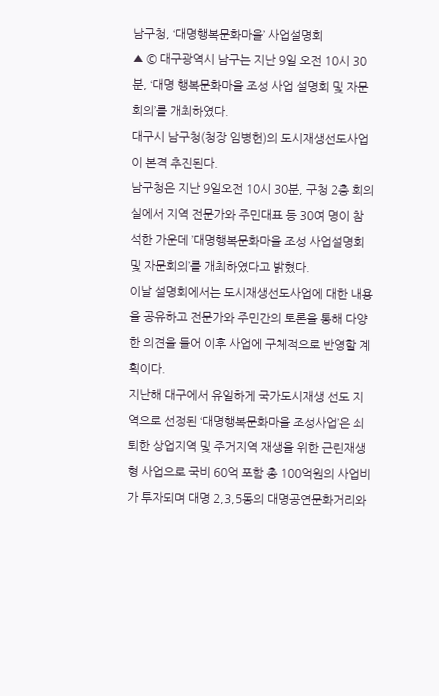남구청, ‘대명행복문화마을’ 사업설명회
▲ © 대구광역시 남구는 지난 9일 오전 10시 30분, ‘대명 행복문화마을 조성 사업 설명회 및 자문회의’를 개최하였다.
대구시 남구청(청장 임병헌)의 도시재생선도사업이 본격 추진된다.
남구청은 지난 9일오전 10시 30분, 구청 2층 회의실에서 지역 전문가와 주민대표 등 30여 명이 참석한 가운데 ’대명행복문화마을 조성 사업설명회 및 자문회의’를 개최하였다고 밝혔다.
이날 설명회에서는 도시재생선도사업에 대한 내용을 공유하고 전문가와 주민간의 토론을 통해 다양한 의견을 들어 이후 사업에 구체적으로 반영할 계획이다.
지난해 대구에서 유일하게 국가도시재생 선도 지역으로 선정된 ‘대명행복문화마을 조성사업’은 쇠퇴한 상업지역 및 주거지역 재생을 위한 근린재생형 사업으로 국비 60억 포함 총 100억원의 사업비가 투자되며 대명 2,3,5동의 대명공연문화거리와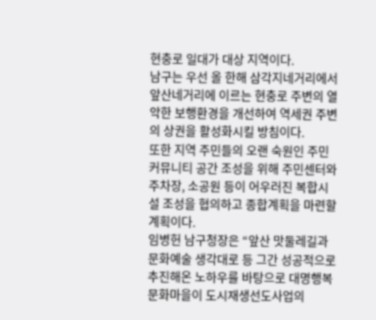현충로 일대가 대상 지역이다.
남구는 우선 올 한해 삼각지네거리에서 앞산네거리에 이르는 현충로 주변의 열악한 보행환경을 개선하여 역세권 주변의 상권을 활성화시킬 방침이다.
또한 지역 주민들의 오랜 숙원인 주민커뮤니티 공간 조성을 위해 주민센터와 주차장, 소공원 등이 어우러진 복합시설 조성을 협의하고 종합계획을 마련할 계획이다.
임병헌 남구청장은 “앞산 맛둘레길과 문화예술 생각대로 등 그간 성공적으로 추진해온 노하우를 바탕으로 대명행복문화마을이 도시재생선도사업의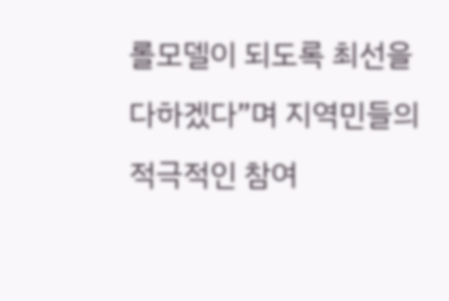롤모델이 되도록 최선을 다하겠다”며 지역민들의 적극적인 참여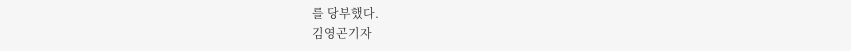를 당부했다.
김영곤기자